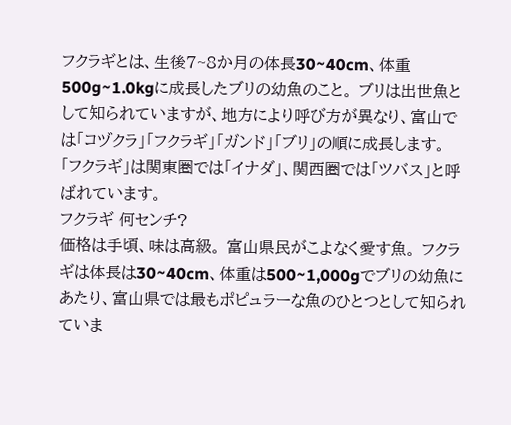フクラギとは、生後7~8か月の体長30~40cm、体重500g~1.0kgに成長したブリの幼魚のこと。 ブリは出世魚として知られていますが、地方により呼び方が異なり、富山では「コヅクラ」「フクラギ」「ガンド」「ブリ」の順に成長します。 「フクラギ」は関東圏では「イナダ」、関西圏では「ツバス」と呼ばれています。
フクラギ 何センチ?
価格は手頃、味は高級。 富山県民がこよなく愛す魚。 フクラギは体長は30~40cm、体重は500~1,000gでブリの幼魚にあたり、富山県では最もポピュラーな魚のひとつとして知られていま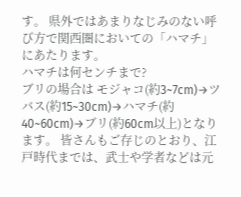す。 県外ではあまりなじみのない呼び方で関西圏においての「ハマチ」にあたります。
ハマチは何センチまで?
ブリの場合は モジャコ(約3~7cm)→ツバス(約15~30cm)→ハマチ(約40~60cm)→ブリ(約60cm以上)となります。 皆さんもご存じのとおり、江戸時代までは、武士や学者などは元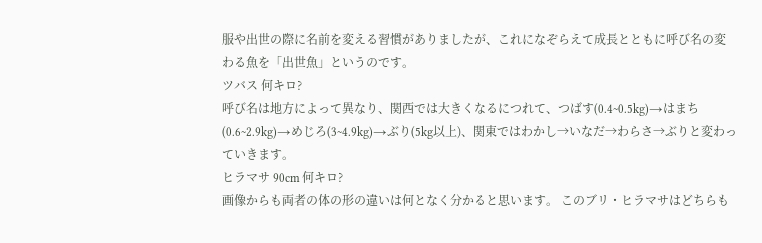服や出世の際に名前を変える習慣がありましたが、これになぞらえて成長とともに呼び名の変わる魚を「出世魚」というのです。
ツバス 何キロ?
呼び名は地方によって異なり、関西では大きくなるにつれて、つばす(0.4~0.5kg)→はまち(0.6~2.9kg)→めじろ(3~4.9kg)→ぶり(5kg以上)、関東ではわかし→いなだ→わらさ→ぶりと変わっていきます。
ヒラマサ 90cm 何キロ?
画像からも両者の体の形の違いは何となく分かると思います。 このブリ・ヒラマサはどちらも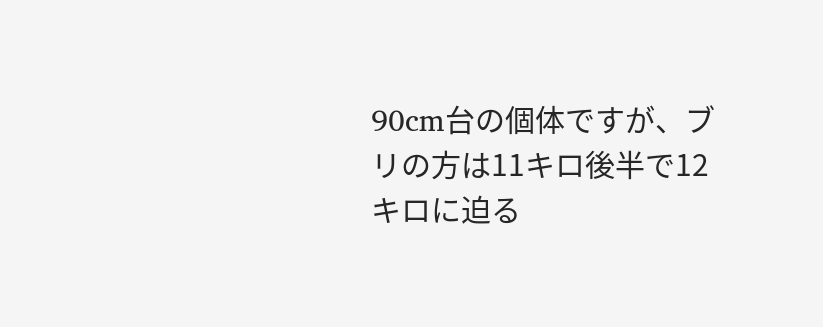90cm台の個体ですが、ブリの方は11キロ後半で12キロに迫る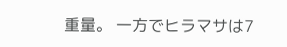重量。 一方でヒラマサは7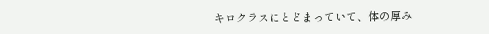キロクラスにとどまっていて、体の厚み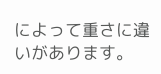によって重さに違いがあります。